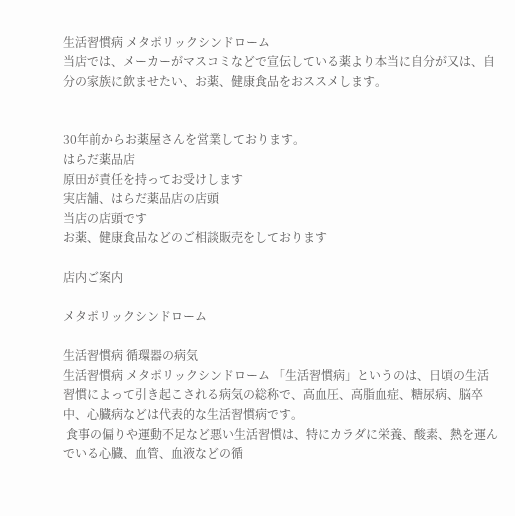生活習慣病 メタポリックシンドローム
当店では、メーカーがマスコミなどで宣伝している薬より本当に自分が又は、自分の家族に飲ませたい、お薬、健康食品をおススメします。


30年前からお薬屋さんを営業しております。
はらだ薬品店
原田が責任を持ってお受けします
実店舗、はらだ薬品店の店頭
当店の店頭です
お薬、健康食品などのご相談販売をしております

店内ご案内

メタポリックシンドローム

生活習慣病 循環器の病気
生活習慣病 メタポリックシンドローム 「生活習慣病」というのは、日頃の生活習慣によって引き起こされる病気の総称で、高血圧、高脂血症、糖尿病、脳卒中、心臓病などは代表的な生活習慣病です。
 食事の偏りや運動不足など悪い生活習慣は、特にカラダに栄養、酸素、熱を運んでいる心臓、血管、血液などの循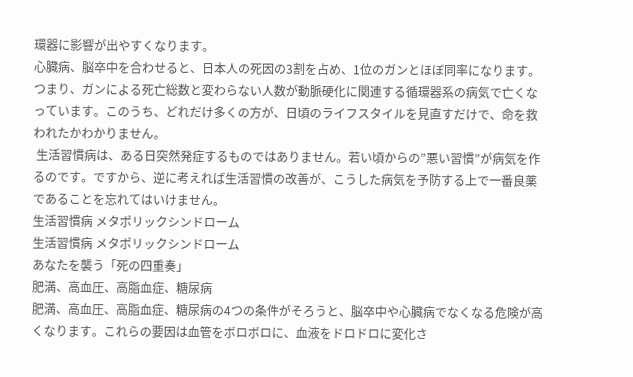環器に影響が出やすくなります。
心臓病、脳卒中を合わせると、日本人の死因の3割を占め、1位のガンとほぼ同率になります。つまり、ガンによる死亡総数と変わらない人数が動脈硬化に関連する循環器系の病気で亡くなっています。このうち、どれだけ多くの方が、日頃のライフスタイルを見直すだけで、命を救われたかわかりません。
 生活習慣病は、ある日突然発症するものではありません。若い頃からの”悪い習慣”が病気を作るのです。ですから、逆に考えれば生活習慣の改善が、こうした病気を予防する上で一番良薬であることを忘れてはいけません。
生活習慣病 メタポリックシンドローム
生活習慣病 メタポリックシンドローム
あなたを襲う「死の四重奏」
肥満、高血圧、高脂血症、糖尿病
肥満、高血圧、高脂血症、糖尿病の4つの条件がそろうと、脳卒中や心臓病でなくなる危険が高くなります。これらの要因は血管をボロボロに、血液をドロドロに変化さ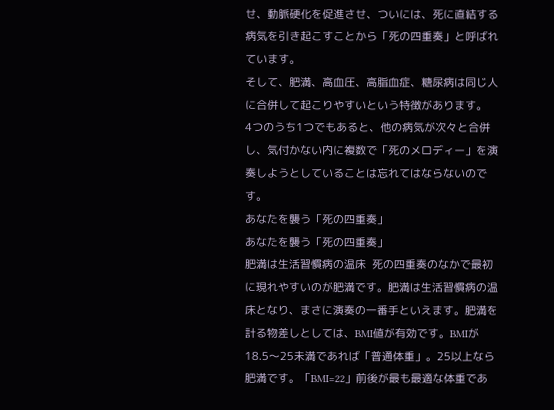せ、動脈硬化を促進させ、ついには、死に直結する病気を引き起こすことから「死の四重奏」と呼ばれています。
そして、肥満、高血圧、高脂血症、糖尿病は同じ人に合併して起こりやすいという特徴があります。
4つのうち1つでもあると、他の病気が次々と合併し、気付かない内に複数で「死のメロディー」を演奏しようとしていることは忘れてはならないのです。
あなたを襲う「死の四重奏」
あなたを襲う「死の四重奏」
肥満は生活習慣病の温床  死の四重奏のなかで最初に現れやすいのが肥満です。肥満は生活習慣病の温床となり、まさに演奏の一番手といえます。肥満を計る物差しとしては、BMI値が有効です。BMIが18.5〜25未満であれば「普通体重」。25以上なら肥満です。「BMI=22」前後が最も最適な体重であ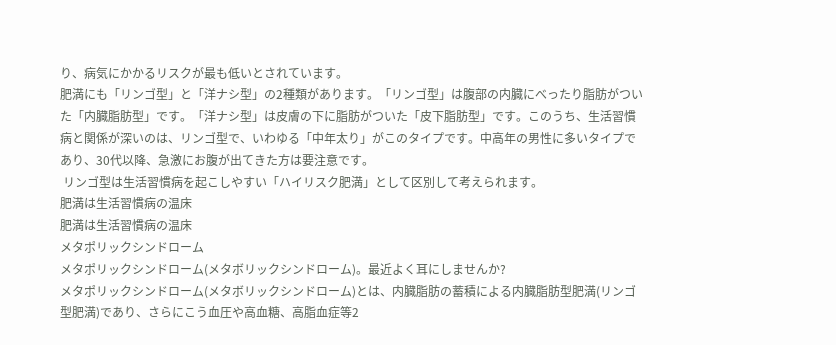り、病気にかかるリスクが最も低いとされています。
肥満にも「リンゴ型」と「洋ナシ型」の2種類があります。「リンゴ型」は腹部の内臓にべったり脂肪がついた「内臓脂肪型」です。「洋ナシ型」は皮膚の下に脂肪がついた「皮下脂肪型」です。このうち、生活習慣病と関係が深いのは、リンゴ型で、いわゆる「中年太り」がこのタイプです。中高年の男性に多いタイプであり、30代以降、急激にお腹が出てきた方は要注意です。
 リンゴ型は生活習慣病を起こしやすい「ハイリスク肥満」として区別して考えられます。
肥満は生活習慣病の温床
肥満は生活習慣病の温床
メタポリックシンドローム
メタポリックシンドローム(メタボリックシンドローム)。最近よく耳にしませんか?
メタポリックシンドローム(メタボリックシンドローム)とは、内臓脂肪の蓄積による内臓脂肪型肥満(リンゴ型肥満)であり、さらにこう血圧や高血糖、高脂血症等2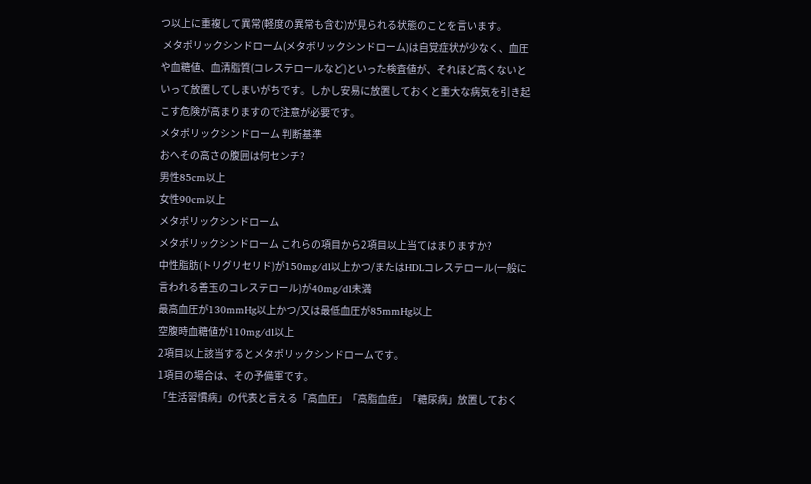つ以上に重複して異常(軽度の異常も含む)が見られる状態のことを言います。
 メタポリックシンドローム(メタボリックシンドローム)は自覚症状が少なく、血圧や血糖値、血清脂質(コレステロールなど)といった検査値が、それほど高くないといって放置してしまいがちです。しかし安易に放置しておくと重大な病気を引き起こす危険が高まりますので注意が必要です。
メタポリックシンドローム 判断基準
おへその高さの腹囲は何センチ?
男性85cm以上
女性90cm以上
メタポリックシンドローム
メタポリックシンドローム これらの項目から2項目以上当てはまりますか?
中性脂肪(トリグリセリド)が150mg/dl以上かつ/またはHDLコレステロール(一般に言われる善玉のコレステロール)が40mg/dl未満
最高血圧が130mmHg以上かつ/又は最低血圧が85mmHg以上
空腹時血糖値が110mg/dl以上
2項目以上該当するとメタポリックシンドロームです。
1項目の場合は、その予備軍です。
「生活習慣病」の代表と言える「高血圧」「高脂血症」「糖尿病」放置しておく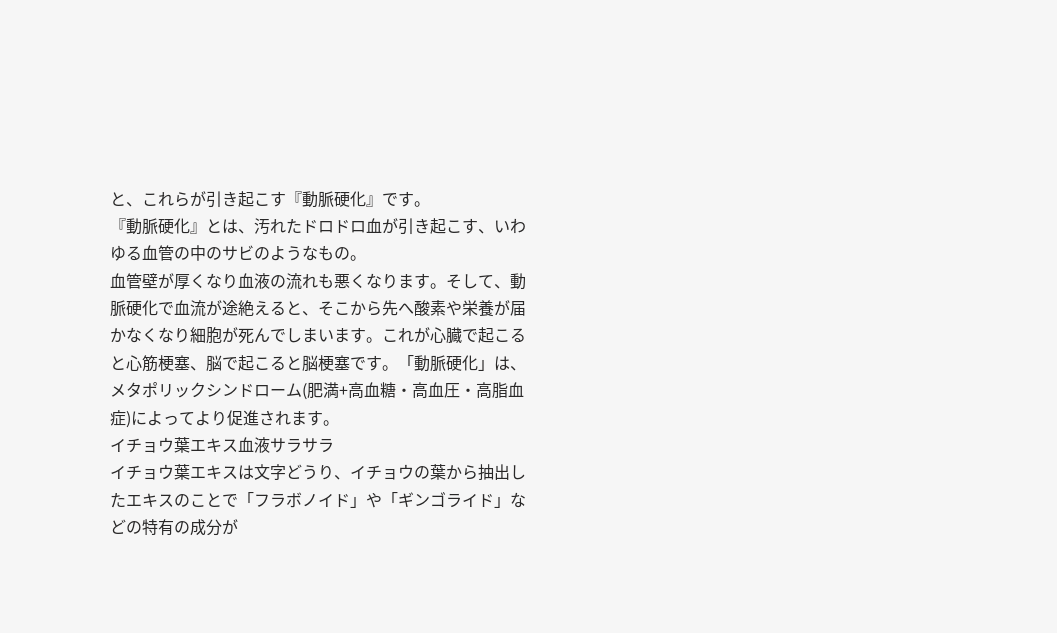と、これらが引き起こす『動脈硬化』です。
『動脈硬化』とは、汚れたドロドロ血が引き起こす、いわゆる血管の中のサビのようなもの。
血管壁が厚くなり血液の流れも悪くなります。そして、動脈硬化で血流が途絶えると、そこから先へ酸素や栄養が届かなくなり細胞が死んでしまいます。これが心臓で起こると心筋梗塞、脳で起こると脳梗塞です。「動脈硬化」は、メタポリックシンドローム(肥満+高血糖・高血圧・高脂血症)によってより促進されます。
イチョウ葉エキス血液サラサラ
イチョウ葉エキスは文字どうり、イチョウの葉から抽出したエキスのことで「フラボノイド」や「ギンゴライド」などの特有の成分が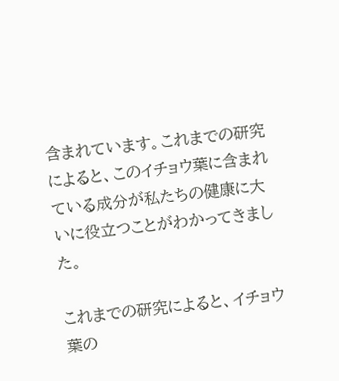含まれています。これまでの研究によると、このイチョウ葉に含まれている成分が私たちの健康に大いに役立つことがわかってきました。

これまでの研究によると、イチョウ葉の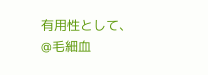有用性として、
@毛細血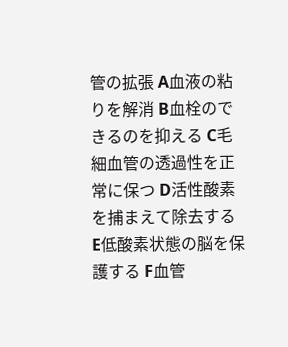管の拡張 A血液の粘りを解消 B血栓のできるのを抑える C毛細血管の透過性を正常に保つ D活性酸素を捕まえて除去する E低酸素状態の脳を保護する F血管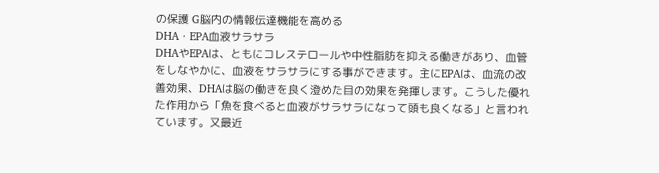の保護 G脳内の情報伝達機能を高める
DHA・EPA血液サラサラ
DHAやEPAは、ともにコレステロールや中性脂肪を抑える働きがあり、血管をしなやかに、血液をサラサラにする事ができます。主にEPAは、血流の改善効果、DHAは脳の働きを良く澄めた目の効果を発揮します。こうした優れた作用から「魚を食べると血液がサラサラになって頭も良くなる」と言われています。又最近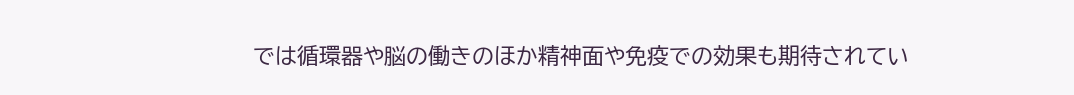では循環器や脳の働きのほか精神面や免疫での効果も期待されてい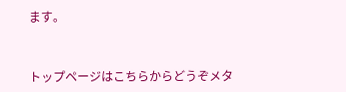ます。


トップページはこちらからどうぞメタ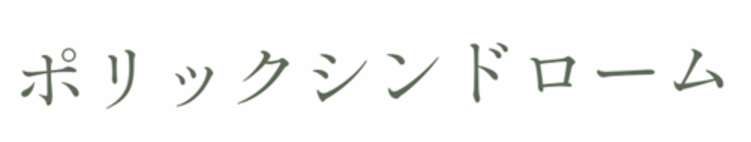ポリックシンドローム